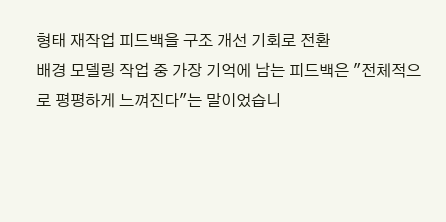형태 재작업 피드백을 구조 개선 기회로 전환
배경 모델링 작업 중 가장 기억에 남는 피드백은 "전체적으로 평평하게 느껴진다"는 말이었습니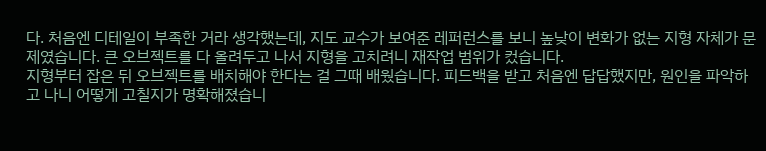다. 처음엔 디테일이 부족한 거라 생각했는데, 지도 교수가 보여준 레퍼런스를 보니 높낮이 변화가 없는 지형 자체가 문제였습니다. 큰 오브젝트를 다 올려두고 나서 지형을 고치려니 재작업 범위가 컸습니다.
지형부터 잡은 뒤 오브젝트를 배치해야 한다는 걸 그때 배웠습니다. 피드백을 받고 처음엔 답답했지만, 원인을 파악하고 나니 어떻게 고칠지가 명확해졌습니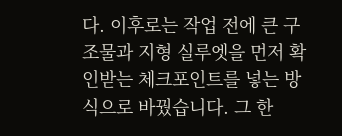다. 이후로는 작업 전에 큰 구조물과 지형 실루엣을 먼저 확인받는 체크포인트를 넣는 방식으로 바꿨습니다. 그 한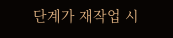단계가 재작업 시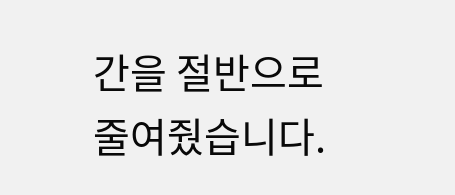간을 절반으로 줄여줬습니다.